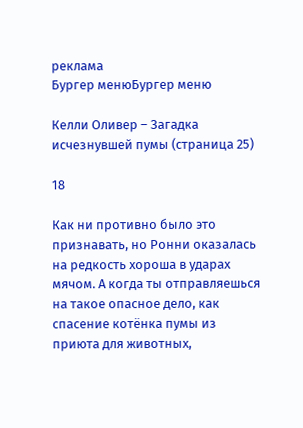реклама
Бургер менюБургер меню

Келли Оливер – Загадка исчезнувшей пумы (страница 25)

18

Как ни противно было это признавать, но Ронни оказалась на редкость хороша в ударах мячом. А когда ты отправляешься на такое опасное дело, как спасение котёнка пумы из приюта для животных,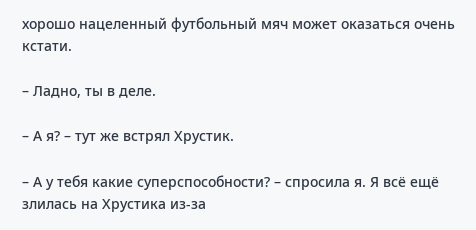хорошо нацеленный футбольный мяч может оказаться очень кстати.

– Ладно, ты в деле.

– А я? – тут же встрял Хрустик.

– А у тебя какие суперспособности? – спросила я. Я всё ещё злилась на Хрустика из-за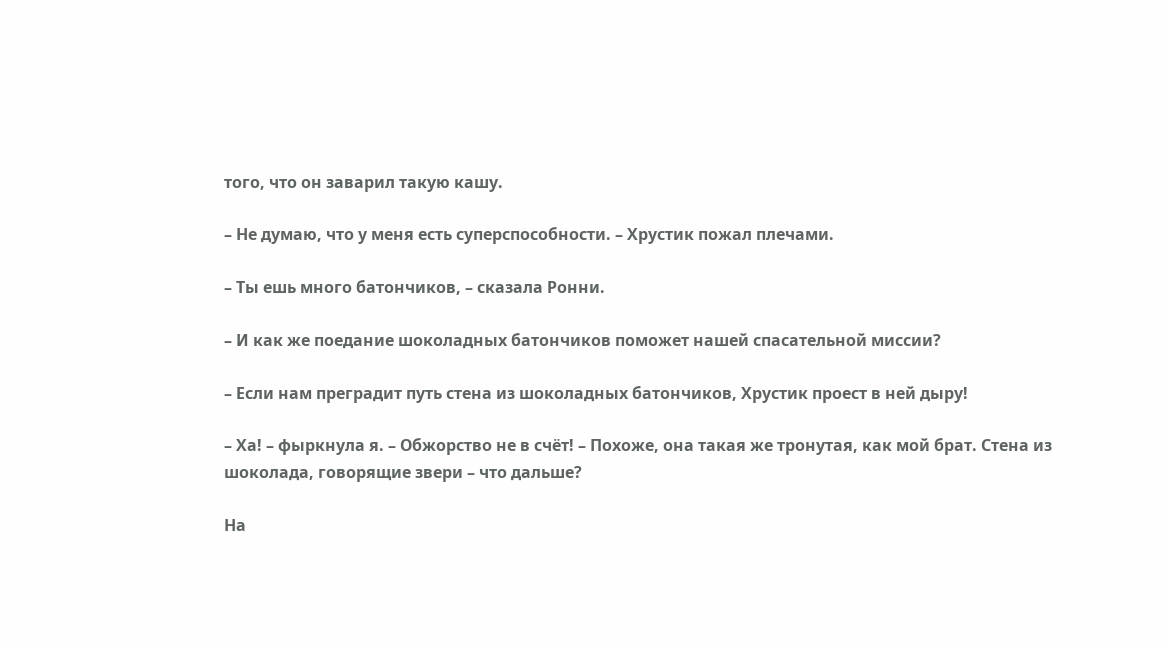того, что он заварил такую кашу.

– Не думаю, что у меня есть суперспособности. – Хрустик пожал плечами.

– Ты ешь много батончиков, – сказала Ронни.

– И как же поедание шоколадных батончиков поможет нашей спасательной миссии?

– Если нам преградит путь стена из шоколадных батончиков, Хрустик проест в ней дыру!

– Ха! – фыркнула я. – Обжорство не в счёт! – Похоже, она такая же тронутая, как мой брат. Стена из шоколада, говорящие звери – что дальше?

На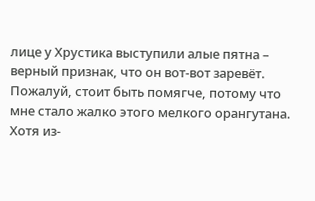лице у Хрустика выступили алые пятна – верный признак, что он вот-вот заревёт. Пожалуй, стоит быть помягче, потому что мне стало жалко этого мелкого орангутана. Хотя из-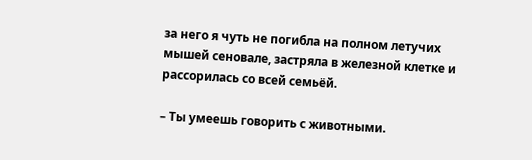за него я чуть не погибла на полном летучих мышей сеновале, застряла в железной клетке и рассорилась со всей семьёй.

– Ты умеешь говорить с животными.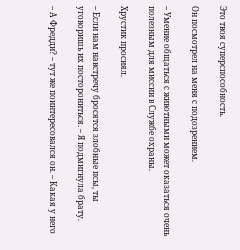Это твоя суперспособность.

Он посмотрел на меня с подозрением.

– Умение общаться с животными может оказаться очень полезным для миссии в Службе охраны.

Хрустик просиял.

– Если нам навстречу бросятся злобные псы, ты уговоришь их посторониться. – Я подмигнула брату.

– А Фредди? – тут же поинтересовался он. – Какая у него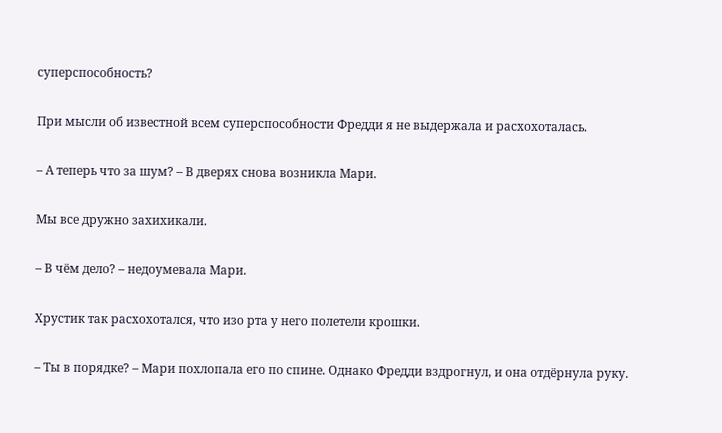суперспособность?

При мысли об известной всем суперспособности Фредди я не выдержала и расхохоталась.

– А теперь что за шум? – В дверях снова возникла Мари.

Мы все дружно захихикали.

– В чём дело? – недоумевала Мари.

Хрустик так расхохотался, что изо рта у него полетели крошки.

– Ты в порядке? – Мари похлопала его по спине. Однако Фредди вздрогнул, и она отдёрнула руку.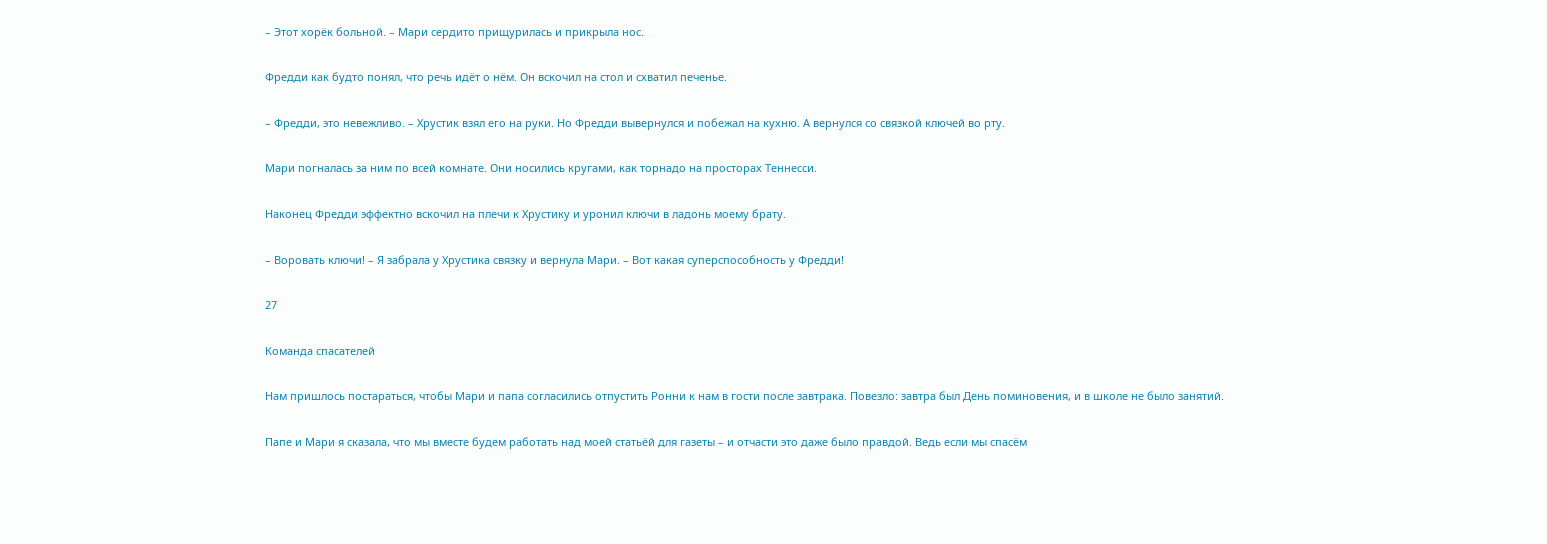– Этот хорёк больной. – Мари сердито прищурилась и прикрыла нос.

Фредди как будто понял, что речь идёт о нём. Он вскочил на стол и схватил печенье.

– Фредди, это невежливо. – Хрустик взял его на руки. Но Фредди вывернулся и побежал на кухню. А вернулся со связкой ключей во рту.

Мари погналась за ним по всей комнате. Они носились кругами, как торнадо на просторах Теннесси.

Наконец Фредди эффектно вскочил на плечи к Хрустику и уронил ключи в ладонь моему брату.

– Воровать ключи! – Я забрала у Хрустика связку и вернула Мари. – Вот какая суперспособность у Фредди!

27

Команда спасателей

Нам пришлось постараться, чтобы Мари и папа согласились отпустить Ронни к нам в гости после завтрака. Повезло: завтра был День поминовения, и в школе не было занятий.

Папе и Мари я сказала, что мы вместе будем работать над моей статьёй для газеты – и отчасти это даже было правдой. Ведь если мы спасём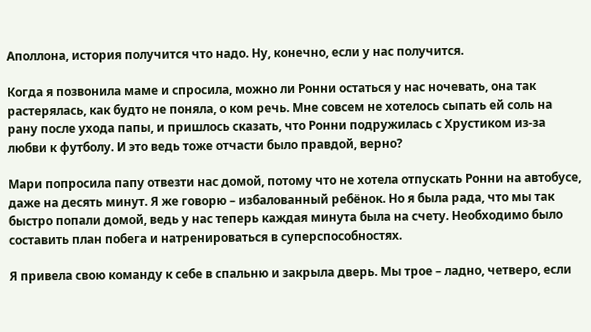Аполлона, история получится что надо. Ну, конечно, если у нас получится.

Когда я позвонила маме и спросила, можно ли Ронни остаться у нас ночевать, она так растерялась, как будто не поняла, о ком речь. Мне совсем не хотелось сыпать ей соль на рану после ухода папы, и пришлось сказать, что Ронни подружилась с Хрустиком из-за любви к футболу. И это ведь тоже отчасти было правдой, верно?

Мари попросила папу отвезти нас домой, потому что не хотела отпускать Ронни на автобусе, даже на десять минут. Я же говорю – избалованный ребёнок. Но я была рада, что мы так быстро попали домой, ведь у нас теперь каждая минута была на счету. Необходимо было составить план побега и натренироваться в суперспособностях.

Я привела свою команду к себе в спальню и закрыла дверь. Мы трое – ладно, четверо, если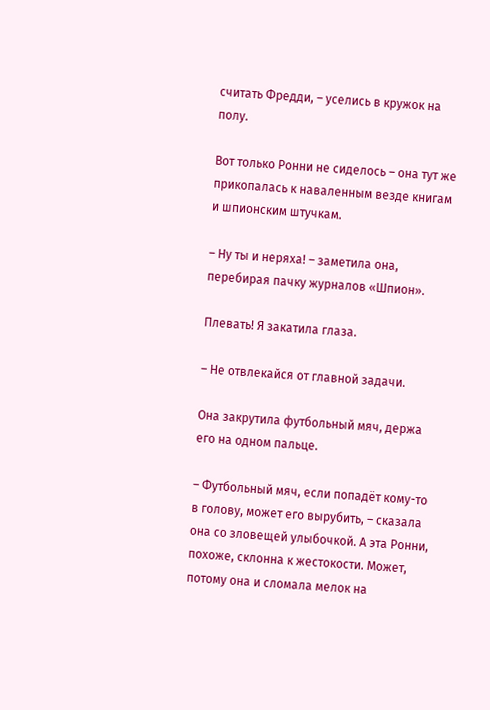считать Фредди, – уселись в кружок на полу.

Вот только Ронни не сиделось – она тут же прикопалась к наваленным везде книгам и шпионским штучкам.

– Ну ты и неряха! – заметила она, перебирая пачку журналов «Шпион».

Плевать! Я закатила глаза.

– Не отвлекайся от главной задачи.

Она закрутила футбольный мяч, держа его на одном пальце.

– Футбольный мяч, если попадёт кому-то в голову, может его вырубить, – сказала она со зловещей улыбочкой. А эта Ронни, похоже, склонна к жестокости. Может, потому она и сломала мелок на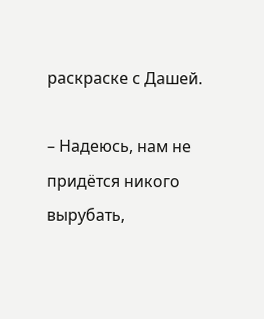раскраске с Дашей.

– Надеюсь, нам не придётся никого вырубать,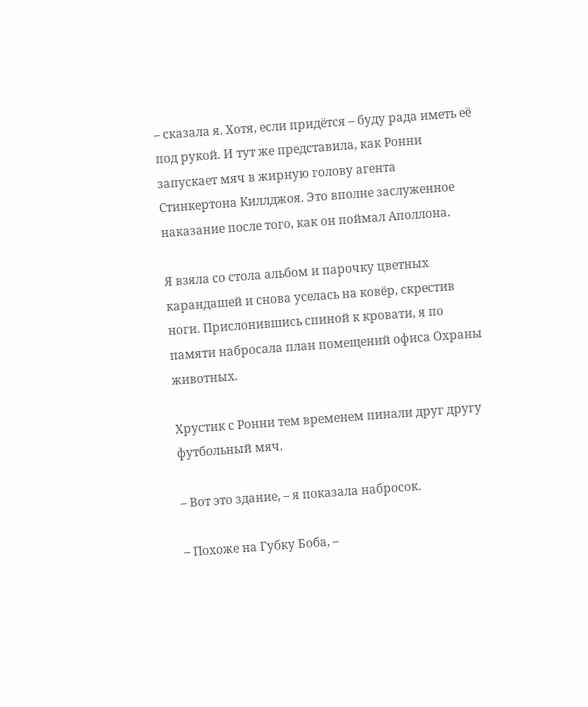– сказала я. Хотя, если придётся – буду рада иметь её под рукой. И тут же представила, как Ронни запускает мяч в жирную голову агента Стинкертона Киллджоя. Это вполне заслуженное наказание после того, как он поймал Аполлона.

Я взяла со стола альбом и парочку цветных карандашей и снова уселась на ковёр, скрестив ноги. Прислонившись спиной к кровати, я по памяти набросала план помещений офиса Охраны животных.

Хрустик с Ронни тем временем пинали друг другу футбольный мяч.

– Вот это здание, – я показала набросок.

– Похоже на Губку Боба, –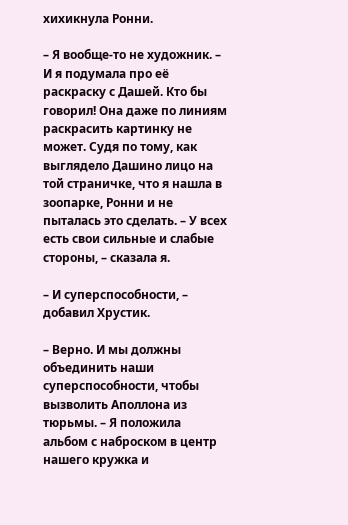хихикнула Ронни.

– Я вообще-то не художник. – И я подумала про её раскраску с Дашей. Кто бы говорил! Она даже по линиям раскрасить картинку не может. Судя по тому, как выглядело Дашино лицо на той страничке, что я нашла в зоопарке, Ронни и не пыталась это сделать. – У всех есть свои сильные и слабые стороны, – сказала я.

– И суперспособности, – добавил Хрустик.

– Верно. И мы должны объединить наши суперспособности, чтобы вызволить Аполлона из тюрьмы. – Я положила альбом с наброском в центр нашего кружка и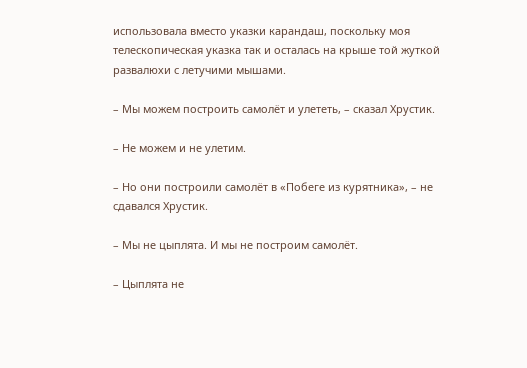использовала вместо указки карандаш, поскольку моя телескопическая указка так и осталась на крыше той жуткой развалюхи с летучими мышами.

– Мы можем построить самолёт и улететь, – сказал Хрустик.

– Не можем и не улетим.

– Но они построили самолёт в «Побеге из курятника», – не сдавался Хрустик.

– Мы не цыплята. И мы не построим самолёт.

– Цыплята не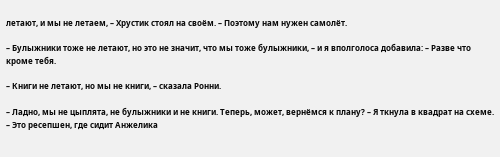летают, и мы не летаем, – Хрустик стоял на своём. – Поэтому нам нужен самолёт.

– Булыжники тоже не летают, но это не значит, что мы тоже булыжники, – и я вполголоса добавила: – Разве что кроме тебя.

– Книги не летают, но мы не книги, – сказала Ронни.

– Ладно, мы не цыплята, не булыжники и не книги. Теперь, может, вернёмся к плану? – Я ткнула в квадрат на схеме. – Это ресепшен, где сидит Анжелика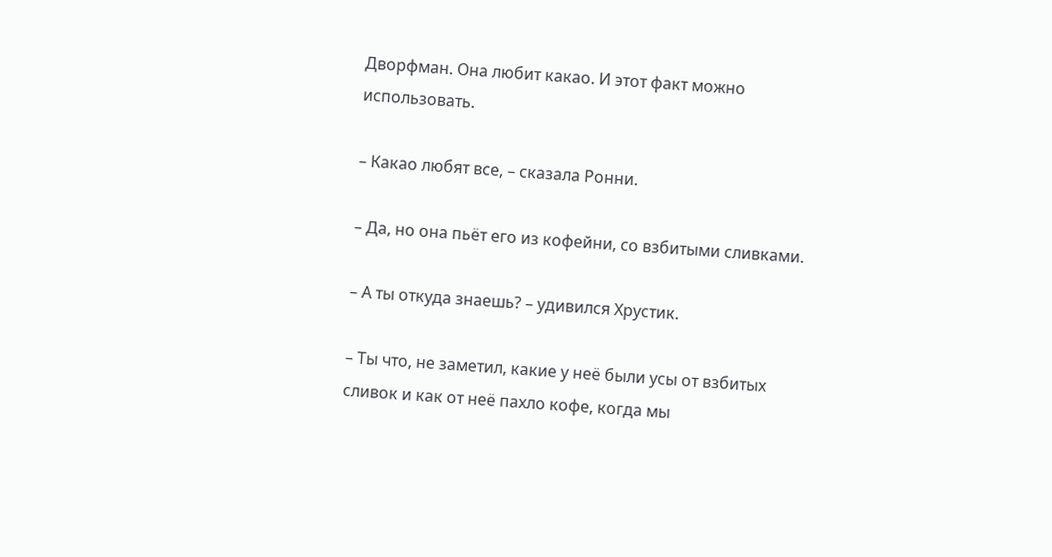Дворфман. Она любит какао. И этот факт можно использовать.

– Какао любят все, – сказала Ронни.

– Да, но она пьёт его из кофейни, со взбитыми сливками.

– А ты откуда знаешь? – удивился Хрустик.

– Ты что, не заметил, какие у неё были усы от взбитых сливок и как от неё пахло кофе, когда мы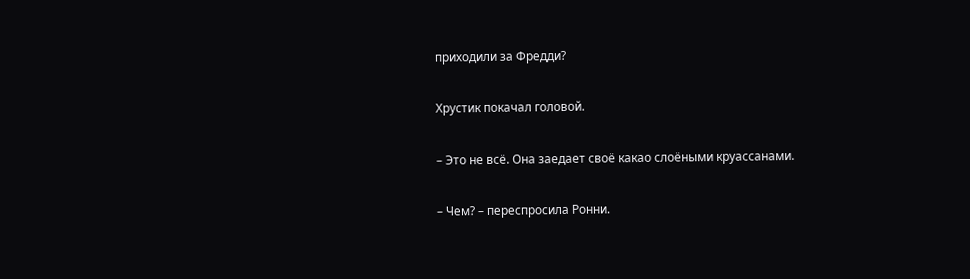приходили за Фредди?

Хрустик покачал головой.

– Это не всё. Она заедает своё какао слоёными круассанами.

– Чем? – переспросила Ронни.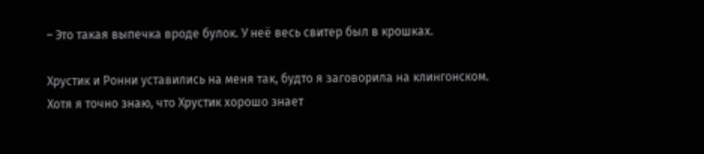– Это такая выпечка вроде булок. У неё весь свитер был в крошках.

Хрустик и Ронни уставились на меня так, будто я заговорила на клингонском. Хотя я точно знаю, что Хрустик хорошо знает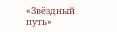«Звёздный путь»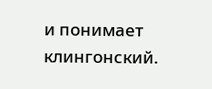и понимает клингонский.